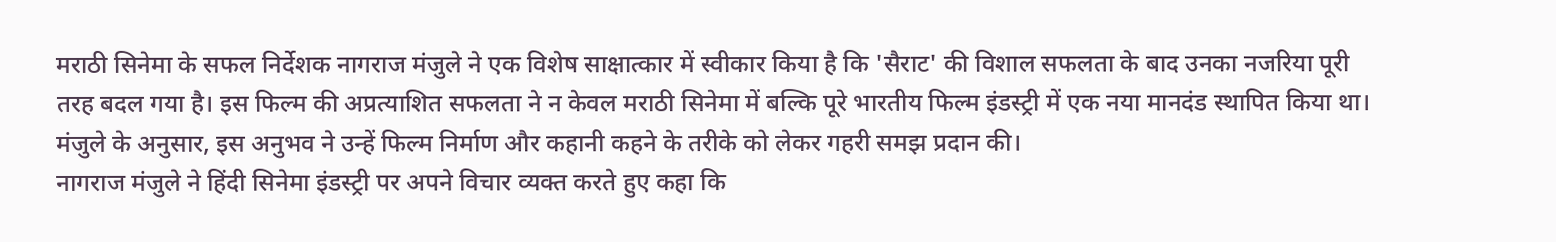मराठी सिनेमा के सफल निर्देशक नागराज मंजुले ने एक विशेष साक्षात्कार में स्वीकार किया है कि 'सैराट' की विशाल सफलता के बाद उनका नजरिया पूरी तरह बदल गया है। इस फिल्म की अप्रत्याशित सफलता ने न केवल मराठी सिनेमा में बल्कि पूरे भारतीय फिल्म इंडस्ट्री में एक नया मानदंड स्थापित किया था। मंजुले के अनुसार, इस अनुभव ने उन्हें फिल्म निर्माण और कहानी कहने के तरीके को लेकर गहरी समझ प्रदान की।
नागराज मंजुले ने हिंदी सिनेमा इंडस्ट्री पर अपने विचार व्यक्त करते हुए कहा कि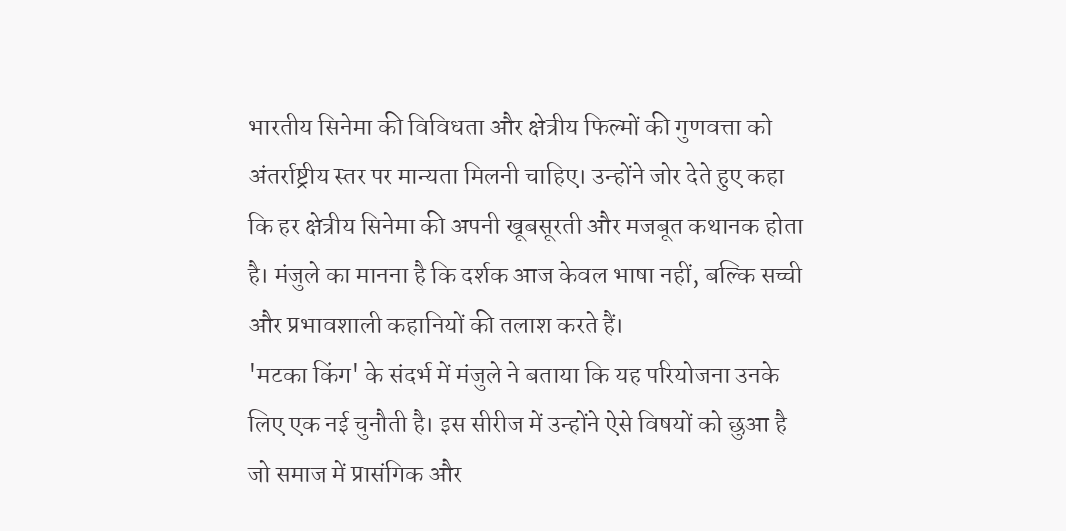भारतीय सिनेमा की विविधता और क्षेत्रीय फिल्मों की गुणवत्ता को अंतर्राष्ट्रीय स्तर पर मान्यता मिलनी चाहिए। उन्होंने जोर देते हुए कहा कि हर क्षेत्रीय सिनेमा की अपनी खूबसूरती और मजबूत कथानक होता है। मंजुले का मानना है कि दर्शक आज केवल भाषा नहीं, बल्कि सच्ची और प्रभावशाली कहानियों की तलाश करते हैं।
'मटका किंग' के संदर्भ में मंजुले ने बताया कि यह परियोजना उनके लिए एक नई चुनौती है। इस सीरीज में उन्होंने ऐसे विषयों को छुआ है जो समाज में प्रासंगिक और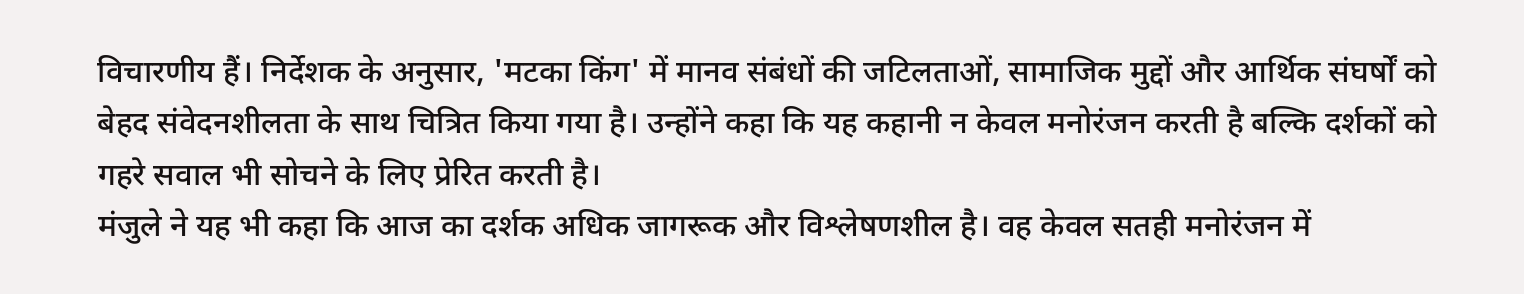विचारणीय हैं। निर्देशक के अनुसार, 'मटका किंग' में मानव संबंधों की जटिलताओं, सामाजिक मुद्दों और आर्थिक संघर्षों को बेहद संवेदनशीलता के साथ चित्रित किया गया है। उन्होंने कहा कि यह कहानी न केवल मनोरंजन करती है बल्कि दर्शकों को गहरे सवाल भी सोचने के लिए प्रेरित करती है।
मंजुले ने यह भी कहा कि आज का दर्शक अधिक जागरूक और विश्लेषणशील है। वह केवल सतही मनोरंजन में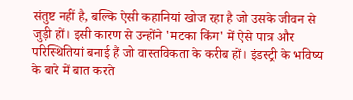संतुष्ट नहीं है, बल्कि ऐसी कहानियां खोज रहा है जो उसके जीवन से जुड़ी हों। इसी कारण से उन्होंने 'मटका किंग' में ऐसे पात्र और परिस्थितियां बनाई हैं जो वास्तविकता के करीब हों। इंडस्ट्री के भविष्य के बारे में बात करते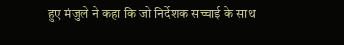हुए मंजुले ने कहा कि जो निर्देशक सच्चाई के साथ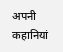अपनी कहानियां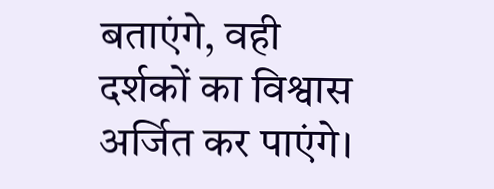बताएंगे, वही दर्शकों का विश्वास अर्जित कर पाएंगे।